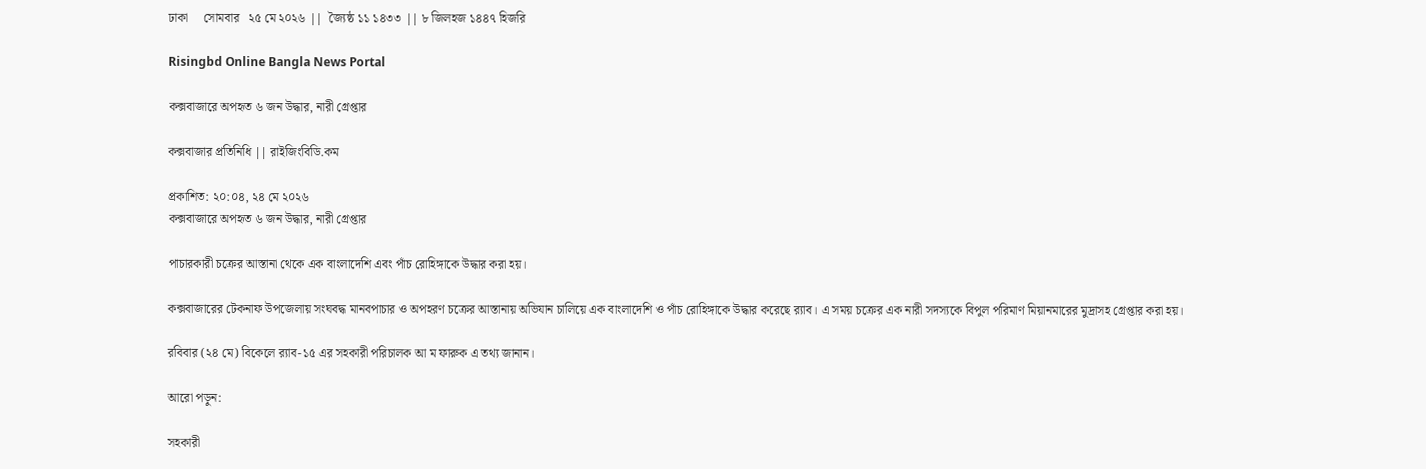ঢাকা     সোমবার   ২৫ মে ২০২৬ ||  জ্যৈষ্ঠ ১১ ১৪৩৩ || ৮ জিলহজ ১৪৪৭ হিজরি

Risingbd Online Bangla News Portal

কক্সবাজারে অপহৃত ৬ জন উদ্ধার, নারী গ্রেপ্তার

কক্সবাজার প্রতিনিধি || রাইজিংবিডি.কম

প্রকাশিত: ২০:০৪, ২৪ মে ২০২৬
কক্সবাজারে অপহৃত ৬ জন উদ্ধার, নারী গ্রেপ্তার

পাচারকারী চক্রের আস্তানা থেকে এক বাংলাদেশি এবং পাঁচ রোহিঙ্গাকে উদ্ধার করা হয়।

কক্সবাজারের টেকনাফ উপজেলায় সংঘবদ্ধ মানবপাচার ও অপহরণ চক্রের আস্তানায় অভিযান চালিয়ে এক বাংলাদেশি ও পাঁচ রোহিঙ্গাকে উদ্ধার করেছে র‌্যাব। এ সময় চক্রের এক নারী সদস্যকে বিপুল পরিমাণ মিয়ানমারের মুদ্রাসহ গ্রেপ্তার করা হয়।

রবিবার (২৪ মে) বিকেলে র‌্যাব-১৫ এর সহকারী পরিচালক আ ম ফারুক এ তথ্য জানান।

আরো পড়ুন:

সহকারী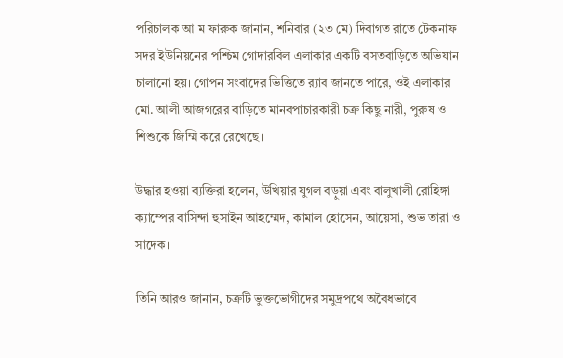পরিচালক আ ম ফারুক জানান, শনিবার (২৩ মে) দিবাগত রাতে টেকনাফ সদর ইউনিয়নের পশ্চিম গোদারবিল এলাকার একটি বসতবাড়িতে অভিযান চালানো হয়। গোপন সংবাদের ভিত্তিতে র‌্যাব জানতে পারে, ওই এলাকার মো. আলী আজগরের বাড়িতে মানবপাচারকারী চক্র কিছু নারী, পুরুষ ও শিশুকে জিম্মি করে রেখেছে।

উদ্ধার হওয়া ব্যক্তিরা হলেন, উখিয়ার যুগল বড়ুয়া এবং বালুখালী রোহিঙ্গা ক্যাম্পের বাসিন্দা হুসাইন আহম্মেদ, কামাল হোসেন, আয়েসা, শুভ তারা ও সাদেক।

তিনি আরও জানান, চক্রটি ভুক্তভোগীদের সমুদ্রপথে অবৈধভাবে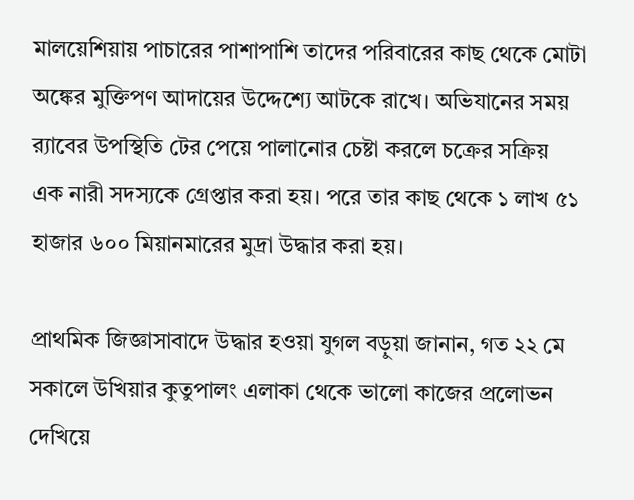মালয়েশিয়ায় পাচারের পাশাপাশি তাদের পরিবারের কাছ থেকে মোটা অঙ্কের মুক্তিপণ আদায়ের উদ্দেশ্যে আটকে রাখে। অভিযানের সময় র‌্যাবের উপস্থিতি টের পেয়ে পালানোর চেষ্টা করলে চক্রের সক্রিয় এক নারী সদস্যকে গ্রেপ্তার করা হয়। পরে তার কাছ থেকে ১ লাখ ৫১ হাজার ৬০০ মিয়ানমারের মুদ্রা উদ্ধার করা হয়।

প্রাথমিক জিজ্ঞাসাবাদে উদ্ধার হওয়া যুগল বড়ুয়া জানান, গত ২২ মে সকালে উখিয়ার কুতুপালং এলাকা থেকে ভালো কাজের প্রলোভন দেখিয়ে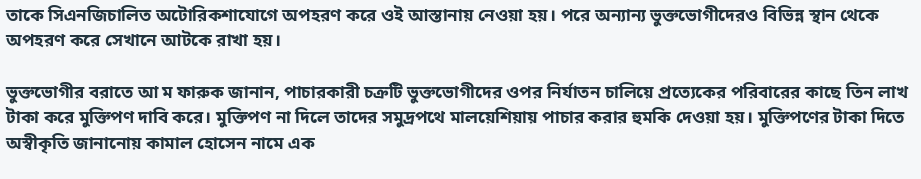তাকে সিএনজিচালিত অটোরিকশাযোগে অপহরণ করে ওই আস্তানায় নেওয়া হয়। পরে অন্যান্য ভুক্তভোগীদেরও বিভিন্ন স্থান থেকে অপহরণ করে সেখানে আটকে রাখা হয়।

ভুক্তভোগীর বরাতে আ ম ফারুক জানান, পাচারকারী চক্রটি ভুক্তভোগীদের ওপর নির্যাতন চালিয়ে প্রত্যেকের পরিবারের কাছে তিন লাখ টাকা করে মুক্তিপণ দাবি করে। মুক্তিপণ না দিলে তাদের সমুদ্রপথে মালয়েশিয়ায় পাচার করার হুমকি দেওয়া হয়। মুক্তিপণের টাকা দিতে অস্বীকৃতি জানানোয় কামাল হোসেন নামে এক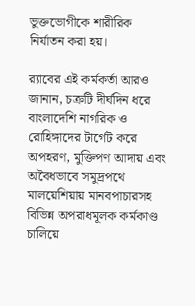ভুক্তভোগীকে শারীরিক নির্যাতন করা হয়।

র‌্যাবের এই কর্মকর্তা আরও জানান, চক্রটি দীর্ঘদিন ধরে বাংলাদেশি নাগরিক ও রোহিঙ্গাদের টার্গেট করে অপহরণ, মুক্তিপণ আদায় এবং অবৈধভাবে সমুদ্রপথে মালয়েশিয়ায় মানবপাচারসহ বিভিন্ন অপরাধমূলক কর্মকাণ্ড চালিয়ে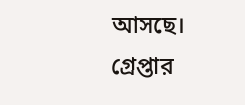আসছে। গ্রেপ্তার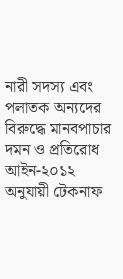নারী সদস্য এবং পলাতক অন্যদের বিরুদ্ধে মানবপাচার দমন ও প্রতিরোধ আইন-২০১২ অনুযায়ী টেকনাফ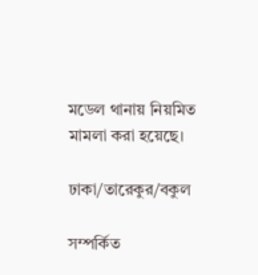মডেল থানায় নিয়মিত মামলা করা হয়েছে।

ঢাকা/তারেকুর/বকুল

সম্পর্কিত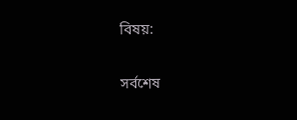বিষয়:

সর্বশেষ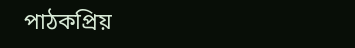পাঠকপ্রিয়